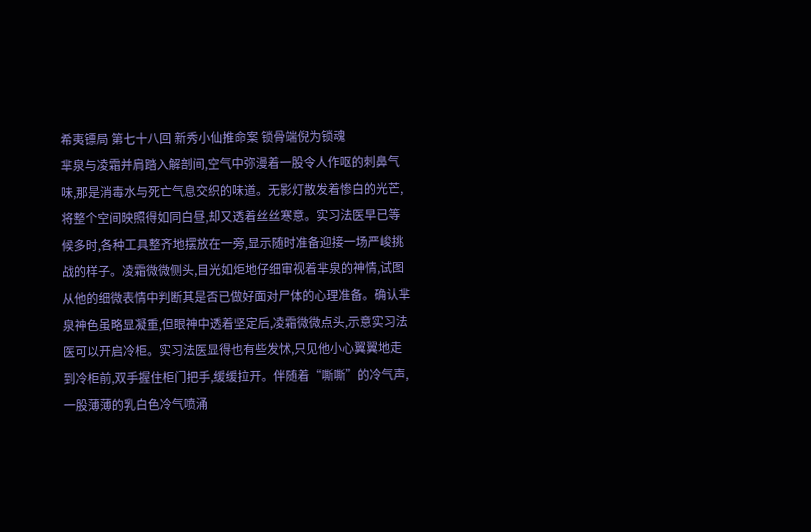希夷镖局 第七十八回 新秀小仙推命案 锁骨端倪为锁魂
芈泉与凌霜并肩踏入解剖间,空气中弥漫着一股令人作呕的刺鼻气味,那是消毒水与死亡气息交织的味道。无影灯散发着惨白的光芒,将整个空间映照得如同白昼,却又透着丝丝寒意。实习法医早已等候多时,各种工具整齐地摆放在一旁,显示随时准备迎接一场严峻挑战的样子。凌霜微微侧头,目光如炬地仔细审视着芈泉的神情,试图从他的细微表情中判断其是否已做好面对尸体的心理准备。确认芈泉神色虽略显凝重,但眼神中透着坚定后,凌霜微微点头,示意实习法医可以开启冷柜。实习法医显得也有些发怵,只见他小心翼翼地走到冷柜前,双手握住柜门把手,缓缓拉开。伴随着“嘶嘶”的冷气声,一股薄薄的乳白色冷气喷涌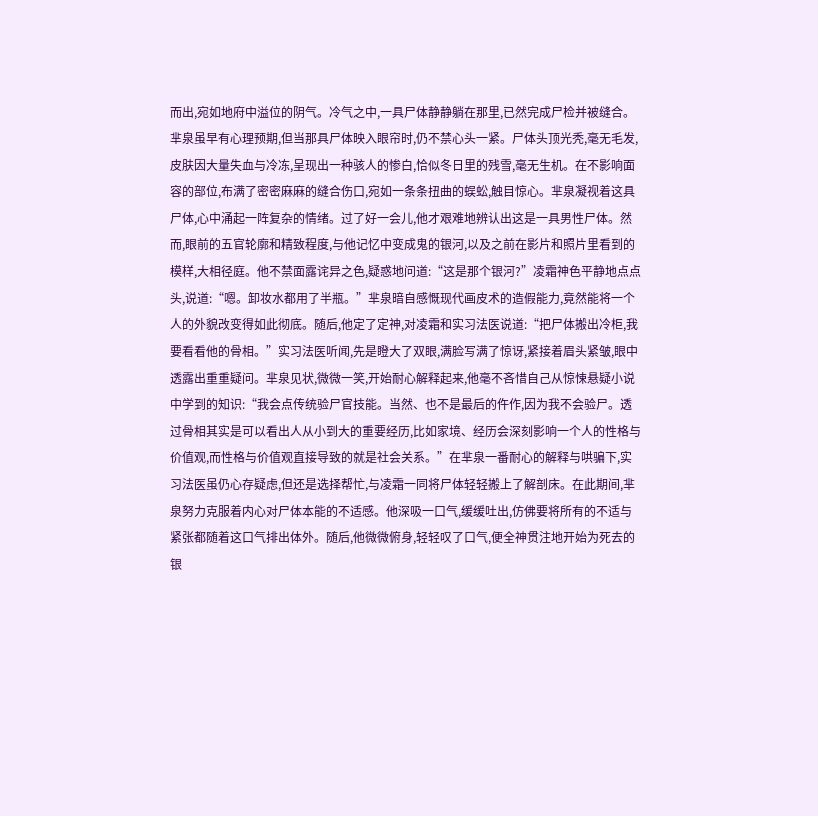而出,宛如地府中溢位的阴气。冷气之中,一具尸体静静躺在那里,已然完成尸检并被缝合。芈泉虽早有心理预期,但当那具尸体映入眼帘时,仍不禁心头一紧。尸体头顶光秃,毫无毛发,皮肤因大量失血与冷冻,呈现出一种骇人的惨白,恰似冬日里的残雪,毫无生机。在不影响面容的部位,布满了密密麻麻的缝合伤口,宛如一条条扭曲的蜈蚣,触目惊心。芈泉凝视着这具尸体,心中涌起一阵复杂的情绪。过了好一会儿,他才艰难地辨认出这是一具男性尸体。然而,眼前的五官轮廓和精致程度,与他记忆中变成鬼的银河,以及之前在影片和照片里看到的模样,大相径庭。他不禁面露诧异之色,疑惑地问道:“这是那个银河?”凌霜神色平静地点点头,说道:“嗯。卸妆水都用了半瓶。”芈泉暗自感慨现代画皮术的造假能力,竟然能将一个人的外貌改变得如此彻底。随后,他定了定神,对凌霜和实习法医说道:“把尸体搬出冷柜,我要看看他的骨相。”实习法医听闻,先是瞪大了双眼,满脸写满了惊讶,紧接着眉头紧皱,眼中透露出重重疑问。芈泉见状,微微一笑,开始耐心解释起来,他毫不吝惜自己从惊悚悬疑小说中学到的知识:“我会点传统验尸官技能。当然、也不是最后的仵作,因为我不会验尸。透过骨相其实是可以看出人从小到大的重要经历,比如家境、经历会深刻影响一个人的性格与价值观,而性格与价值观直接导致的就是社会关系。”在芈泉一番耐心的解释与哄骗下,实习法医虽仍心存疑虑,但还是选择帮忙,与凌霜一同将尸体轻轻搬上了解剖床。在此期间,芈泉努力克服着内心对尸体本能的不适感。他深吸一口气,缓缓吐出,仿佛要将所有的不适与紧张都随着这口气排出体外。随后,他微微俯身,轻轻叹了口气,便全神贯注地开始为死去的银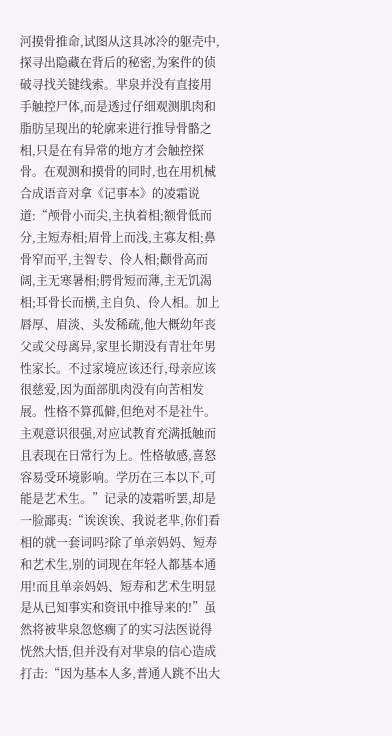河摸骨推命,试图从这具冰冷的躯壳中,探寻出隐藏在背后的秘密,为案件的侦破寻找关键线索。芈泉并没有直接用手触控尸体,而是透过仔细观测肌肉和脂肪呈现出的轮廓来进行推导骨骼之相,只是在有异常的地方才会触控探骨。在观测和摸骨的同时,也在用机械合成语音对拿《记事本》的凌霜说道:“颅骨小而尖,主执着相;额骨低而分,主短寿相;眉骨上而浅,主寡友相;鼻骨窄而平,主智专、伶人相;颧骨高而阔,主无寒暑相;腭骨短而薄,主无饥渴相;耳骨长而横,主自负、伶人相。加上唇厚、眉淡、头发稀疏,他大概幼年丧父或父母离异,家里长期没有青壮年男性家长。不过家境应该还行,母亲应该很慈爱,因为面部肌肉没有向苦相发展。性格不算孤僻,但绝对不是社牛。主观意识很强,对应试教育充满抵触而且表现在日常行为上。性格敏感,喜怒容易受环境影响。学历在三本以下,可能是艺术生。”记录的凌霜听罢,却是一脸鄙夷:“诶诶诶、我说老芈,你们看相的就一套词吗?除了单亲妈妈、短寿和艺术生,别的词现在年轻人都基本通用!而且单亲妈妈、短寿和艺术生明显是从已知事实和资讯中推导来的!”虽然将被芈泉忽悠瘸了的实习法医说得恍然大悟,但并没有对芈泉的信心造成打击:“因为基本人多,普通人跳不出大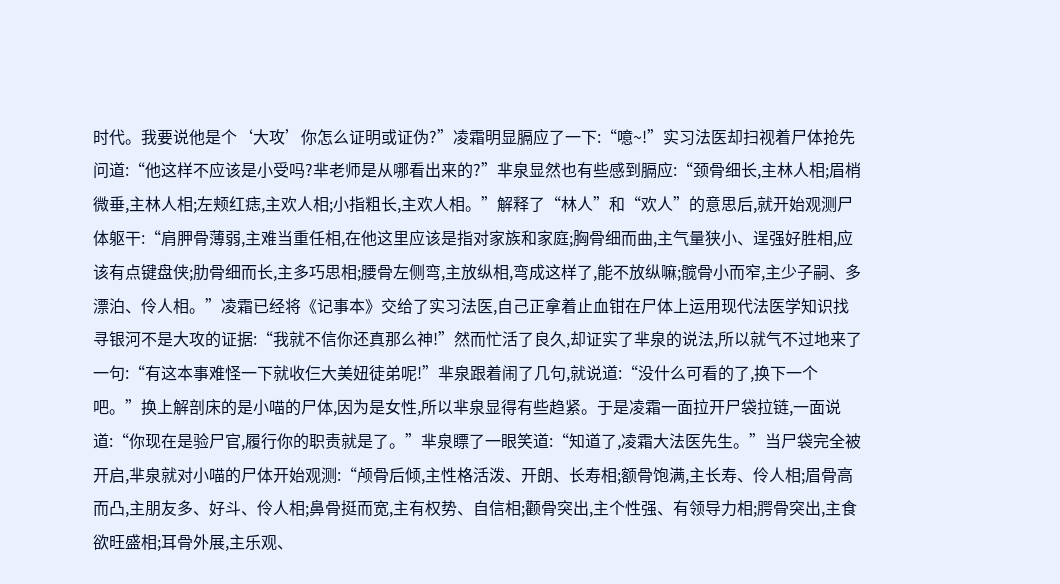时代。我要说他是个‘大攻’你怎么证明或证伪?”凌霜明显膈应了一下:“噫~!”实习法医却扫视着尸体抢先问道:“他这样不应该是小受吗?芈老师是从哪看出来的?”芈泉显然也有些感到膈应:“颈骨细长,主林人相;眉梢微垂,主林人相;左颊红痣,主欢人相;小指粗长,主欢人相。”解释了“林人”和“欢人”的意思后,就开始观测尸体躯干:“肩胛骨薄弱,主难当重任相,在他这里应该是指对家族和家庭;胸骨细而曲,主气量狭小、逞强好胜相,应该有点键盘侠;肋骨细而长,主多巧思相;腰骨左侧弯,主放纵相,弯成这样了,能不放纵嘛;髋骨小而窄,主少子嗣、多漂泊、伶人相。”凌霜已经将《记事本》交给了实习法医,自己正拿着止血钳在尸体上运用现代法医学知识找寻银河不是大攻的证据:“我就不信你还真那么神!”然而忙活了良久,却证实了芈泉的说法,所以就气不过地来了一句:“有这本事难怪一下就收仨大美妞徒弟呢!”芈泉跟着闹了几句,就说道:“没什么可看的了,换下一个吧。”换上解剖床的是小喵的尸体,因为是女性,所以芈泉显得有些趋紧。于是凌霜一面拉开尸袋拉链,一面说道:“你现在是验尸官,履行你的职责就是了。”芈泉瞟了一眼笑道:“知道了,凌霜大法医先生。”当尸袋完全被开启,芈泉就对小喵的尸体开始观测:“颅骨后倾,主性格活泼、开朗、长寿相;额骨饱满,主长寿、伶人相;眉骨高而凸,主朋友多、好斗、伶人相;鼻骨挺而宽,主有权势、自信相;颧骨突出,主个性强、有领导力相;腭骨突出,主食欲旺盛相;耳骨外展,主乐观、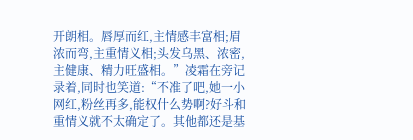开朗相。唇厚而红,主情感丰富相;眉浓而弯,主重情义相;头发乌黑、浓密,主健康、精力旺盛相。”凌霜在旁记录着,同时也笑道:“不准了吧,她一小网红,粉丝再多,能权什么势啊?好斗和重情义就不太确定了。其他都还是基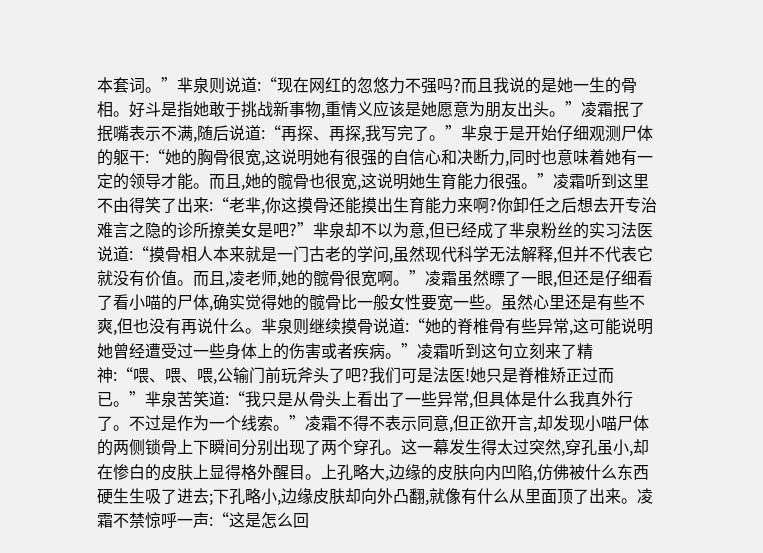本套词。”芈泉则说道:“现在网红的忽悠力不强吗?而且我说的是她一生的骨相。好斗是指她敢于挑战新事物,重情义应该是她愿意为朋友出头。”凌霜抿了抿嘴表示不满,随后说道:“再探、再探,我写完了。”芈泉于是开始仔细观测尸体的躯干:“她的胸骨很宽,这说明她有很强的自信心和决断力,同时也意味着她有一定的领导才能。而且,她的髋骨也很宽,这说明她生育能力很强。”凌霜听到这里不由得笑了出来:“老芈,你这摸骨还能摸出生育能力来啊?你卸任之后想去开专治难言之隐的诊所撩美女是吧?”芈泉却不以为意,但已经成了芈泉粉丝的实习法医说道:“摸骨相人本来就是一门古老的学问,虽然现代科学无法解释,但并不代表它就没有价值。而且,凌老师,她的髋骨很宽啊。”凌霜虽然瞟了一眼,但还是仔细看了看小喵的尸体,确实觉得她的髋骨比一般女性要宽一些。虽然心里还是有些不爽,但也没有再说什么。芈泉则继续摸骨说道:“她的脊椎骨有些异常,这可能说明她曾经遭受过一些身体上的伤害或者疾病。”凌霜听到这句立刻来了精神:“喂、喂、喂,公输门前玩斧头了吧?我们可是法医!她只是脊椎矫正过而已。”芈泉苦笑道:“我只是从骨头上看出了一些异常,但具体是什么我真外行了。不过是作为一个线索。”凌霜不得不表示同意,但正欲开言,却发现小喵尸体的两侧锁骨上下瞬间分别出现了两个穿孔。这一幕发生得太过突然,穿孔虽小,却在惨白的皮肤上显得格外醒目。上孔略大,边缘的皮肤向内凹陷,仿佛被什么东西硬生生吸了进去;下孔略小,边缘皮肤却向外凸翻,就像有什么从里面顶了出来。凌霜不禁惊呼一声:“这是怎么回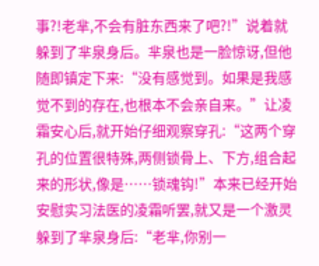事?!老芈,不会有脏东西来了吧?!”说着就躲到了芈泉身后。芈泉也是一脸惊讶,但他随即镇定下来:“没有感觉到。如果是我感觉不到的存在,也根本不会亲自来。”让凌霜安心后,就开始仔细观察穿孔:“这两个穿孔的位置很特殊,两侧锁骨上、下方,组合起来的形状,像是……锁魂钩!”本来已经开始安慰实习法医的凌霜听罢,就又是一个激灵躲到了芈泉身后:“老芈,你别一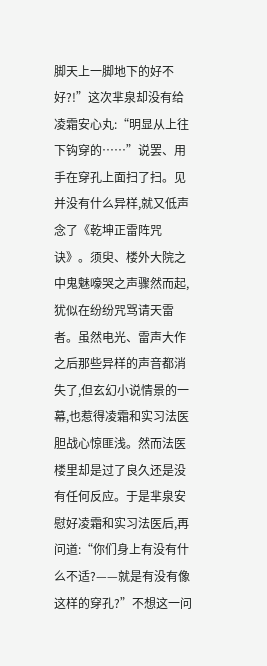脚天上一脚地下的好不好?!”这次芈泉却没有给凌霜安心丸:“明显从上往下钩穿的……”说罢、用手在穿孔上面扫了扫。见并没有什么异样,就又低声念了《乾坤正雷阵咒诀》。须臾、楼外大院之中鬼魅嚎哭之声骤然而起,犹似在纷纷咒骂请天雷者。虽然电光、雷声大作之后那些异样的声音都消失了,但玄幻小说情景的一幕,也惹得凌霜和实习法医胆战心惊匪浅。然而法医楼里却是过了良久还是没有任何反应。于是芈泉安慰好凌霜和实习法医后,再问道:“你们身上有没有什么不适?——就是有没有像这样的穿孔?”不想这一问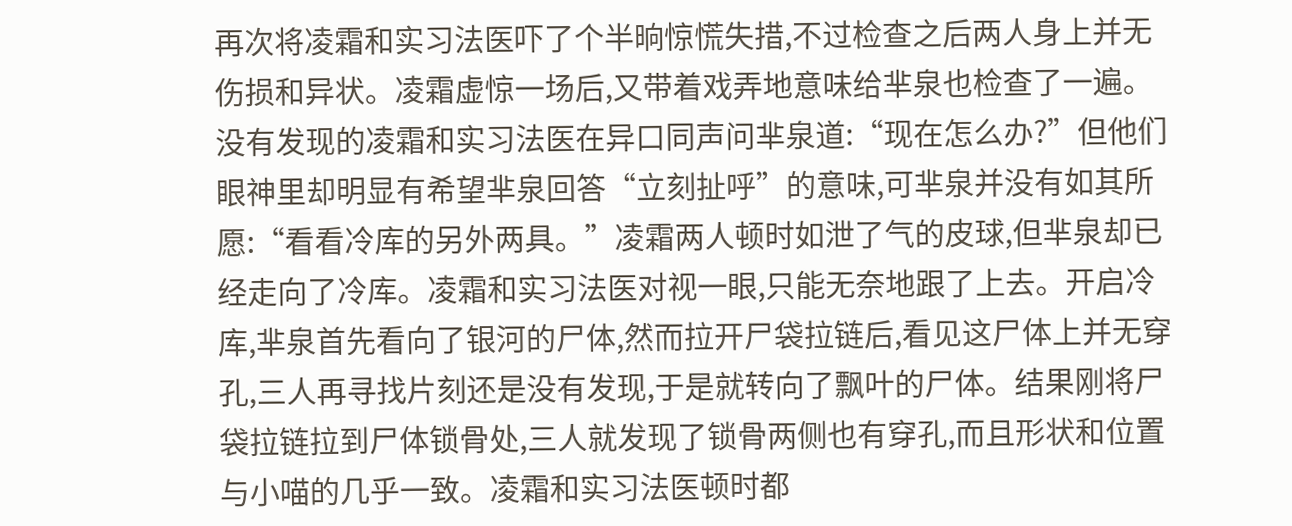再次将凌霜和实习法医吓了个半晌惊慌失措,不过检查之后两人身上并无伤损和异状。凌霜虚惊一场后,又带着戏弄地意味给芈泉也检查了一遍。没有发现的凌霜和实习法医在异口同声问芈泉道:“现在怎么办?”但他们眼神里却明显有希望芈泉回答“立刻扯呼”的意味,可芈泉并没有如其所愿:“看看冷库的另外两具。”凌霜两人顿时如泄了气的皮球,但芈泉却已经走向了冷库。凌霜和实习法医对视一眼,只能无奈地跟了上去。开启冷库,芈泉首先看向了银河的尸体,然而拉开尸袋拉链后,看见这尸体上并无穿孔,三人再寻找片刻还是没有发现,于是就转向了飘叶的尸体。结果刚将尸袋拉链拉到尸体锁骨处,三人就发现了锁骨两侧也有穿孔,而且形状和位置与小喵的几乎一致。凌霜和实习法医顿时都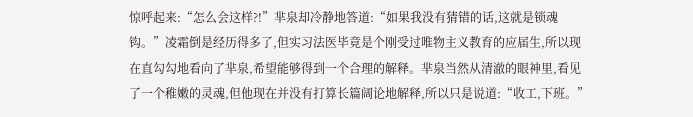惊呼起来:“怎么会这样?!”芈泉却冷静地答道:“如果我没有猜错的话,这就是锁魂钩。”凌霜倒是经历得多了,但实习法医毕竟是个刚受过唯物主义教育的应届生,所以现在直勾勾地看向了芈泉,希望能够得到一个合理的解释。芈泉当然从清澈的眼神里,看见了一个稚嫩的灵魂,但他现在并没有打算长篇阔论地解释,所以只是说道:“收工,下班。”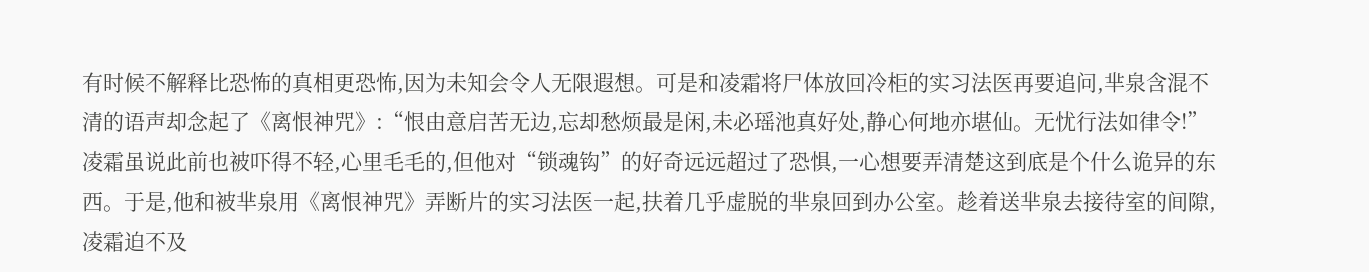有时候不解释比恐怖的真相更恐怖,因为未知会令人无限遐想。可是和凌霜将尸体放回冷柜的实习法医再要追问,芈泉含混不清的语声却念起了《离恨神咒》:“恨由意启苦无边,忘却愁烦最是闲,未必瑶池真好处,静心何地亦堪仙。无忧行法如律令!”凌霜虽说此前也被吓得不轻,心里毛毛的,但他对“锁魂钩”的好奇远远超过了恐惧,一心想要弄清楚这到底是个什么诡异的东西。于是,他和被芈泉用《离恨神咒》弄断片的实习法医一起,扶着几乎虚脱的芈泉回到办公室。趁着送芈泉去接待室的间隙,凌霜迫不及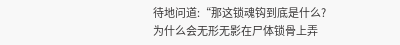待地问道:“那这锁魂钩到底是什么?为什么会无形无影在尸体锁骨上弄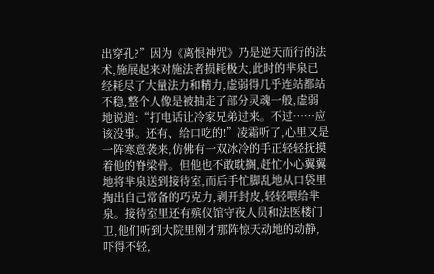出穿孔?”因为《离恨神咒》乃是逆天而行的法术,施展起来对施法者损耗极大,此时的芈泉已经耗尽了大量法力和精力,虚弱得几乎连站都站不稳,整个人像是被抽走了部分灵魂一般,虚弱地说道:“打电话让冷家兄弟过来。不过……应该没事。还有、给口吃的!”凌霜听了,心里又是一阵寒意袭来,仿佛有一双冰冷的手正轻轻抚摸着他的脊梁骨。但他也不敢耽搁,赶忙小心翼翼地将芈泉送到接待室,而后手忙脚乱地从口袋里掏出自己常备的巧克力,剥开封皮,轻轻喂给芈泉。接待室里还有殡仪馆守夜人员和法医楼门卫,他们听到大院里刚才那阵惊天动地的动静,吓得不轻,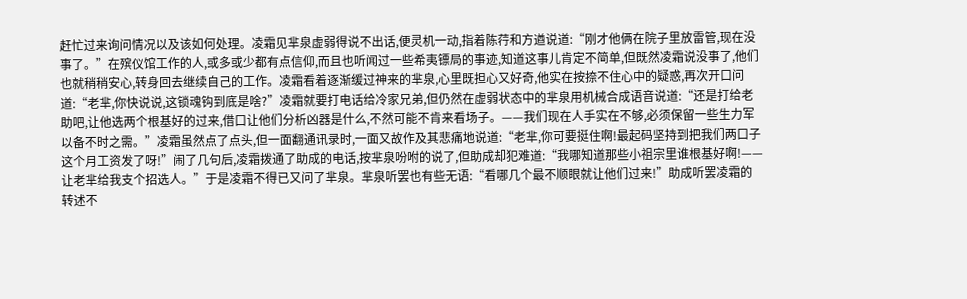赶忙过来询问情况以及该如何处理。凌霜见芈泉虚弱得说不出话,便灵机一动,指着陈荇和方遒说道:“刚才他俩在院子里放雷管,现在没事了。”在殡仪馆工作的人,或多或少都有点信仰,而且也听闻过一些希夷镖局的事迹,知道这事儿肯定不简单,但既然凌霜说没事了,他们也就稍稍安心,转身回去继续自己的工作。凌霜看着逐渐缓过神来的芈泉,心里既担心又好奇,他实在按捺不住心中的疑惑,再次开口问道:“老芈,你快说说,这锁魂钩到底是啥?”凌霜就要打电话给冷家兄弟,但仍然在虚弱状态中的芈泉用机械合成语音说道:“还是打给老助吧,让他选两个根基好的过来,借口让他们分析凶器是什么,不然可能不肯来看场子。——我们现在人手实在不够,必须保留一些生力军以备不时之需。”凌霜虽然点了点头,但一面翻通讯录时,一面又故作及其悲痛地说道:“老芈,你可要挺住啊!最起码坚持到把我们两口子这个月工资发了呀!”闹了几句后,凌霜拨通了助成的电话,按芈泉吩咐的说了,但助成却犯难道:“我哪知道那些小祖宗里谁根基好啊!——让老芈给我支个招选人。”于是凌霜不得已又问了芈泉。芈泉听罢也有些无语:“看哪几个最不顺眼就让他们过来!”助成听罢凌霜的转述不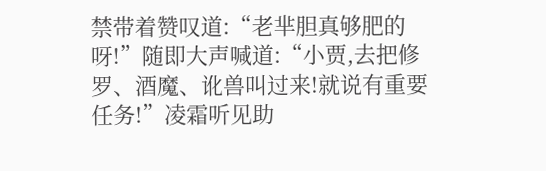禁带着赞叹道:“老芈胆真够肥的呀!”随即大声喊道:“小贾,去把修罗、酒魔、讹兽叫过来!就说有重要任务!”凌霜听见助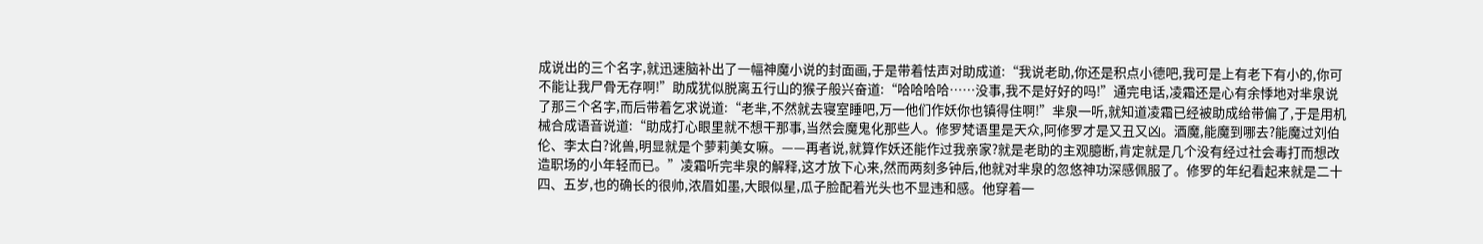成说出的三个名字,就迅速脑补出了一幅神魔小说的封面画,于是带着怯声对助成道:“我说老助,你还是积点小德吧,我可是上有老下有小的,你可不能让我尸骨无存啊!”助成犹似脱离五行山的猴子般兴奋道:“哈哈哈哈……没事,我不是好好的吗!”通完电话,凌霜还是心有余悸地对芈泉说了那三个名字,而后带着乞求说道:“老芈,不然就去寝室睡吧,万一他们作妖你也镇得住啊!”芈泉一听,就知道凌霜已经被助成给带偏了,于是用机械合成语音说道:“助成打心眼里就不想干那事,当然会魔鬼化那些人。修罗梵语里是天众,阿修罗才是又丑又凶。酒魔,能魔到哪去?能魔过刘伯伦、李太白?讹兽,明显就是个萝莉美女嘛。——再者说,就算作妖还能作过我亲家?就是老助的主观臆断,肯定就是几个没有经过社会毒打而想改造职场的小年轻而已。”凌霜听完芈泉的解释,这才放下心来,然而两刻多钟后,他就对芈泉的忽悠神功深感佩服了。修罗的年纪看起来就是二十四、五岁,也的确长的很帅,浓眉如墨,大眼似星,瓜子脸配着光头也不显违和感。他穿着一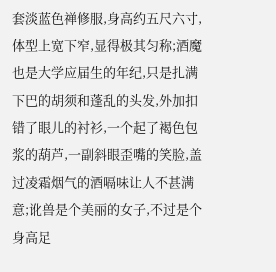套淡蓝色禅修服,身高约五尺六寸,体型上宽下窄,显得极其匀称;酒魔也是大学应届生的年纪,只是扎满下巴的胡须和蓬乱的头发,外加扣错了眼儿的衬衫,一个起了褐色包浆的葫芦,一副斜眼歪嘴的笑脸,盖过凌霜烟气的酒嗝味让人不甚满意;讹兽是个美丽的女子,不过是个身高足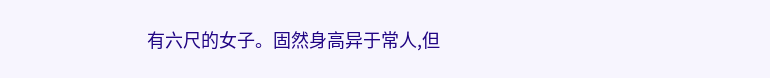有六尺的女子。固然身高异于常人,但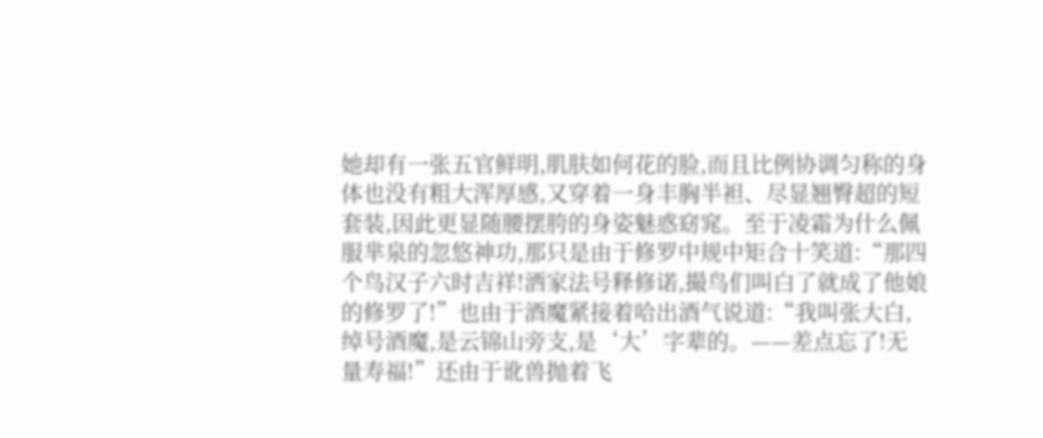她却有一张五官鲜明,肌肤如何花的脸,而且比例协调匀称的身体也没有粗大浑厚感,又穿着一身丰胸半袒、尽显翘臀超的短套装,因此更显随腰摆胯的身姿魅惑窈窕。至于凌霜为什么佩服芈泉的忽悠神功,那只是由于修罗中规中矩合十笑道:“那四个鸟汉子六时吉祥!洒家法号释修诺,撮鸟们叫白了就成了他娘的修罗了!”也由于酒魔紧接着哈出酒气说道:“我叫张大白,绰号酒魔,是云锦山旁支,是‘大’字辈的。——差点忘了!无量寿福!”还由于讹兽抛着飞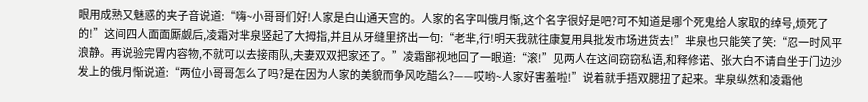眼用成熟又魅惑的夹子音说道:“嗨~小哥哥们好!人家是白山通天宫的。人家的名字叫俄月惭,这个名字很好是吧?可不知道是哪个死鬼给人家取的绰号,烦死了的!”这间四人面面厮觑后,凌霜对芈泉竖起了大拇指,并且从牙缝里挤出一句:“老芈,行!明天我就往康复用具批发市场进货去!”芈泉也只能笑了笑:“忍一时风平浪静。再说验完胃内容物,不就可以去接雨队,夫妻双双把家还了。”凌霜鄙视地回了一眼道:“滚!”见两人在这间窃窃私语,和释修诺、张大白不请自坐于门边沙发上的俄月惭说道:“两位小哥哥怎么了吗?是在因为人家的美貌而争风吃醋么?——哎哟~人家好害羞啦!”说着就手捂双腮扭了起来。芈泉纵然和凌霜他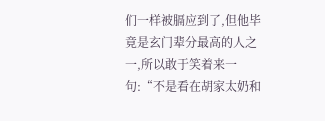们一样被膈应到了,但他毕竟是玄门辈分最高的人之一,所以敢于笑着来一句:“不是看在胡家太奶和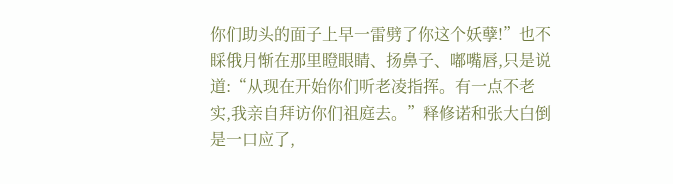你们助头的面子上早一雷劈了你这个妖孽!”也不睬俄月惭在那里瞪眼睛、扬鼻子、嘟嘴唇,只是说道:“从现在开始你们听老凌指挥。有一点不老实,我亲自拜访你们祖庭去。”释修诺和张大白倒是一口应了,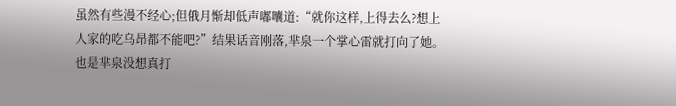虽然有些漫不经心;但俄月惭却低声嘟囔道:“就你这样,上得去么?想上人家的吃乌昂都不能吧?”结果话音刚落,芈泉一个掌心雷就打向了她。也是芈泉没想真打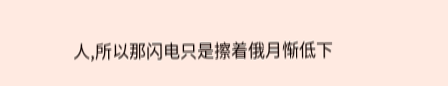人,所以那闪电只是擦着俄月惭低下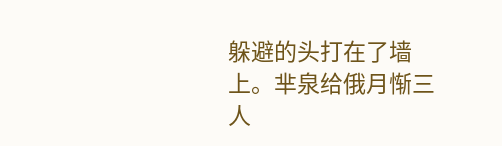躲避的头打在了墙上。芈泉给俄月惭三人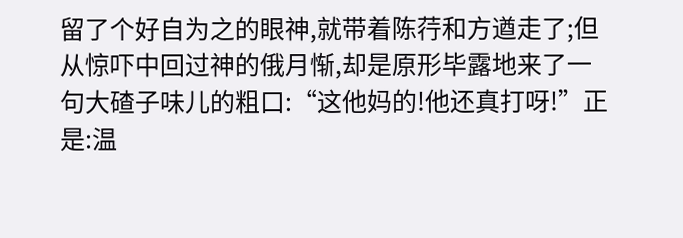留了个好自为之的眼神,就带着陈荇和方遒走了;但从惊吓中回过神的俄月惭,却是原形毕露地来了一句大碴子味儿的粗口:“这他妈的!他还真打呀!”正是:温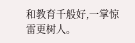和教育千般好,一掌惊雷更树人。